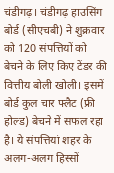चंडीगढ़। चंडीगढ़ हाउसिंग बोर्ड (सीएचबी) ने शुक्रवार को 120 संपत्तियों को बेचने के लिए किए टेंडर की वित्तीय बोली खोली। इसमें बोर्ड कुल चार फ्लैट (फ्री होल्ड) बेचने में सफल रहा है। ये संपत्तियां शहर के अलग-अलग हिस्सों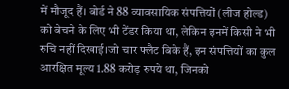में मौजूद हैं। बोर्ड ने 88 व्यावसायिक संपत्तियों (लीज होल्ड) को बेचने के लिए भी टेंडर किया था, लेकिन इनमें किसी ने भी रुचि नहीं दिखाई।जो चार फ्लैट बिके हैं, इन संपत्तियों का कुल आरक्षित मूल्य 1.88 करोड़ रुपये था, जिनको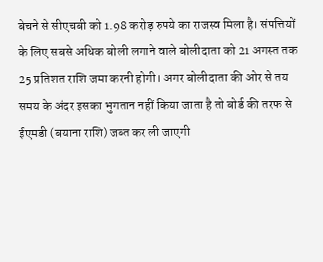बेचने से सीएचबी को 1.98 करोड़ रुपये का राजस्व मिला है। संपत्तियों के लिए सबसे अधिक बोली लगाने वाले बोलीदाता को 21 अगस्त तक 25 प्रतिशत राशि जमा करनी होगी। अगर बोलीदाता की ओर से तय समय के अंदर इसका भुगतान नहीं किया जाता है तो बोर्ड की तरफ से ईएमडी (बयाना राशि) जब्त कर ली जाएगी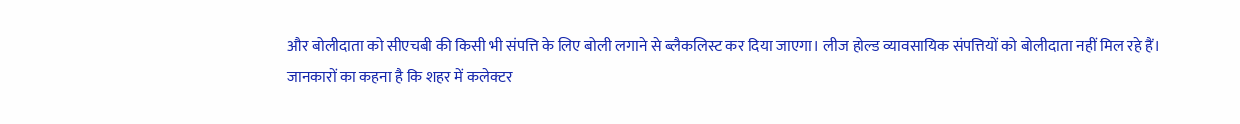और बोलीदाता को सीएचबी की किसी भी संपत्ति के लिए बोली लगाने से ब्लैकलिस्ट कर दिया जाएगा। लीज होल्ड व्यावसायिक संपत्तियों को बोलीदाता नहीं मिल रहे हैं।
जानकारों का कहना है कि शहर में कलेक्टर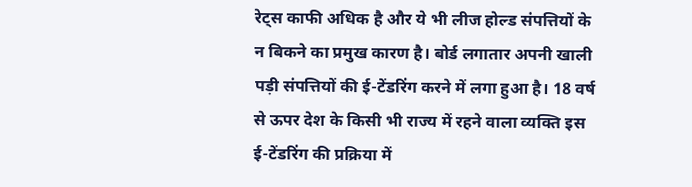रेट्स काफी अधिक है और ये भी लीज होल्ड संपत्तियों के न बिकने का प्रमुख कारण है। बोर्ड लगातार अपनी खाली पड़ी संपत्तियों की ई-टेंडरिंग करने में लगा हुआ है। 18 वर्ष से ऊपर देश के किसी भी राज्य में रहने वाला व्यक्ति इस ई-टेंडरिंग की प्रक्रिया में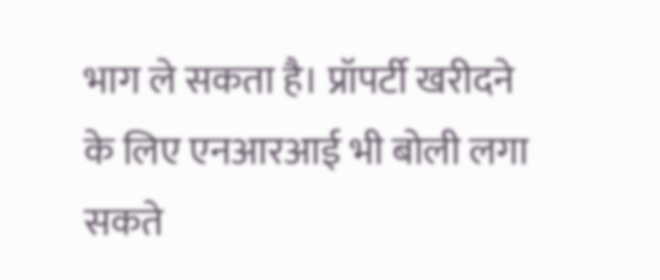भाग ले सकता है। प्रॉपर्टी खरीदने के लिए एनआरआई भी बोली लगा सकते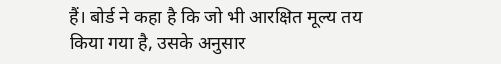हैं। बोर्ड ने कहा है कि जो भी आरक्षित मूल्य तय किया गया है, उसके अनुसार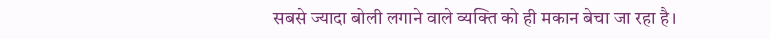सबसे ज्यादा बोली लगाने वाले व्यक्ति को ही मकान बेचा जा रहा है।